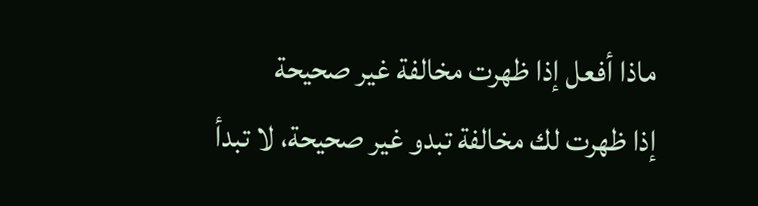ماذا أفعل إذا ظهرت مخالفة غير صحيحة
إذا ظهرت لك مخالفة تبدو غير صحيحة، لا تبدأ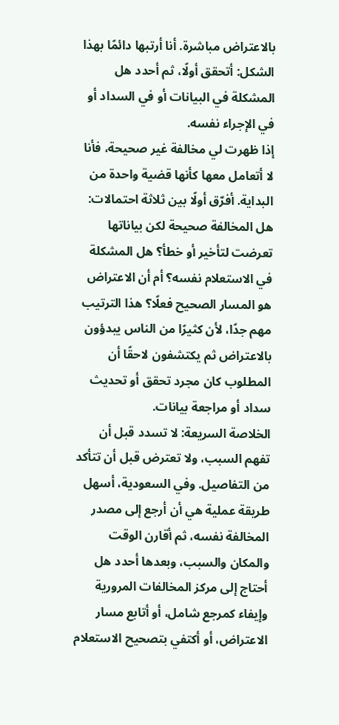بالاعتراض مباشرة. أنا أرتبها دائمًا بهذا الشكل: أتحقق أولًا، ثم أحدد هل المشكلة في البيانات أو في السداد أو في الإجراء نفسه.
إذا ظهرت لي مخالفة غير صحيحة، فأنا لا أتعامل معها كأنها قضية واحدة من البداية. أفرّق أولًا بين ثلاثة احتمالات: هل المخالفة صحيحة لكن بياناتها تعرضت لتأخير أو خطأ؟ هل المشكلة في الاستعلام نفسه؟ أم أن الاعتراض هو المسار الصحيح فعلًا؟ هذا الترتيب مهم جدًا، لأن كثيرًا من الناس يبدؤون بالاعتراض ثم يكتشفون لاحقًا أن المطلوب كان مجرد تحقق أو تحديث سداد أو مراجعة بيانات.
الخلاصة السريعة: لا تسدد قبل أن تفهم السبب، ولا تعترض قبل أن تتأكد من التفاصيل. وفي السعودية، أسهل طريقة عملية هي أن أرجع إلى مصدر المخالفة نفسه، ثم أقارن الوقت والمكان والسبب، وبعدها أحدد هل أحتاج إلى مركز المخالفات المرورية وإيفاء كمرجع شامل، أو أتابع مسار الاعتراض، أو أكتفي بتصحيح الاستعلام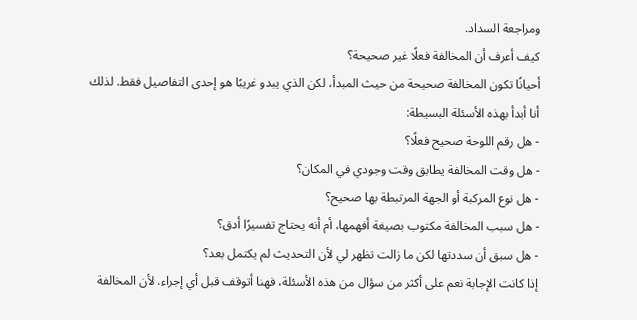ومراجعة السداد.
كيف أعرف أن المخالفة فعلًا غير صحيحة؟
أحيانًا تكون المخالفة صحيحة من حيث المبدأ، لكن الذي يبدو غريبًا هو إحدى التفاصيل فقط. لذلك أنا أبدأ بهذه الأسئلة البسيطة:
- هل رقم اللوحة صحيح فعلًا؟
- هل وقت المخالفة يطابق وقت وجودي في المكان؟
- هل نوع المركبة أو الجهة المرتبطة بها صحيح؟
- هل سبب المخالفة مكتوب بصيغة أفهمها، أم أنه يحتاج تفسيرًا أدق؟
- هل سبق أن سددتها لكن ما زالت تظهر لي لأن التحديث لم يكتمل بعد؟
إذا كانت الإجابة نعم على أكثر من سؤال من هذه الأسئلة، فهنا أتوقف قبل أي إجراء. لأن المخالفة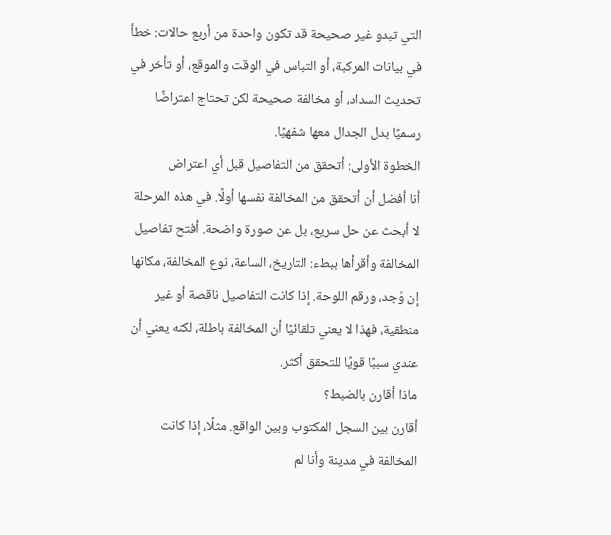التي تبدو غير صحيحة قد تكون واحدة من أربع حالات: خطأ في بيانات المركبة، أو التباس في الوقت والموقع، أو تأخر في تحديث السداد، أو مخالفة صحيحة لكن تحتاج اعتراضًا رسميًا بدل الجدال معها شفهيًا.
الخطوة الأولى: أتحقق من التفاصيل قبل أي اعتراض
أنا أفضل أن أتحقق من المخالفة نفسها أولًا. في هذه المرحلة لا أبحث عن حل سريع، بل عن صورة واضحة. أفتح تفاصيل المخالفة وأقرأها ببطء: التاريخ، الساعة، نوع المخالفة، مكانها إن وُجد، ورقم اللوحة. إذا كانت التفاصيل ناقصة أو غير منطقية، فهذا لا يعني تلقائيًا أن المخالفة باطلة، لكنه يعني أن عندي سببًا قويًا للتحقق أكثر.
ماذا أقارن بالضبط؟
أقارن بين السجل المكتوب وبين الواقع. مثلًا، إذا كانت المخالفة في مدينة وأنا لم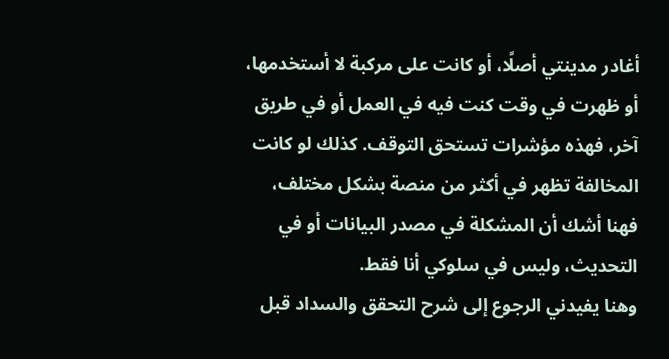أغادر مدينتي أصلًا، أو كانت على مركبة لا أستخدمها، أو ظهرت في وقت كنت فيه في العمل أو في طريق آخر، فهذه مؤشرات تستحق التوقف. كذلك لو كانت المخالفة تظهر في أكثر من منصة بشكل مختلف، فهنا أشك أن المشكلة في مصدر البيانات أو في التحديث، وليس في سلوكي أنا فقط.
وهنا يفيدني الرجوع إلى شرح التحقق والسداد قبل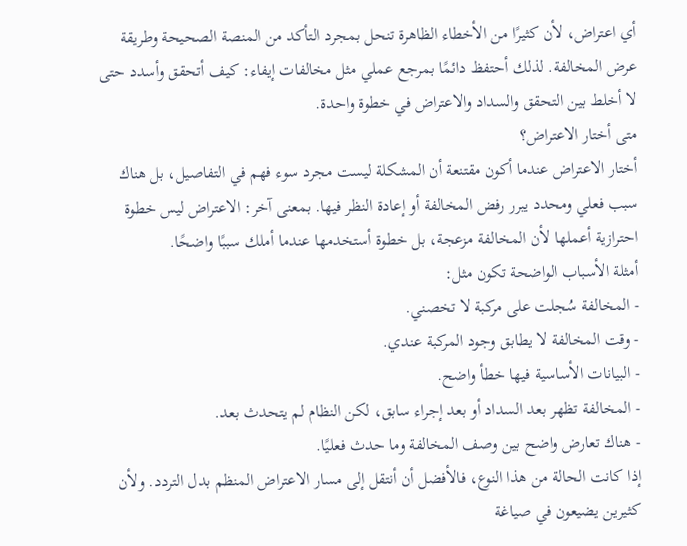أي اعتراض، لأن كثيرًا من الأخطاء الظاهرة تنحل بمجرد التأكد من المنصة الصحيحة وطريقة عرض المخالفة. لذلك أحتفظ دائمًا بمرجع عملي مثل مخالفات إيفاء: كيف أتحقق وأسدد حتى لا أخلط بين التحقق والسداد والاعتراض في خطوة واحدة.
متى أختار الاعتراض؟
أختار الاعتراض عندما أكون مقتنعة أن المشكلة ليست مجرد سوء فهم في التفاصيل، بل هناك سبب فعلي ومحدد يبرر رفض المخالفة أو إعادة النظر فيها. بمعنى آخر: الاعتراض ليس خطوة احترازية أعملها لأن المخالفة مزعجة، بل خطوة أستخدمها عندما أملك سببًا واضحًا.
أمثلة الأسباب الواضحة تكون مثل:
- المخالفة سُجلت على مركبة لا تخصني.
- وقت المخالفة لا يطابق وجود المركبة عندي.
- البيانات الأساسية فيها خطأ واضح.
- المخالفة تظهر بعد السداد أو بعد إجراء سابق، لكن النظام لم يتحدث بعد.
- هناك تعارض واضح بين وصف المخالفة وما حدث فعليًا.
إذا كانت الحالة من هذا النوع، فالأفضل أن أنتقل إلى مسار الاعتراض المنظم بدل التردد. ولأن كثيرين يضيعون في صياغة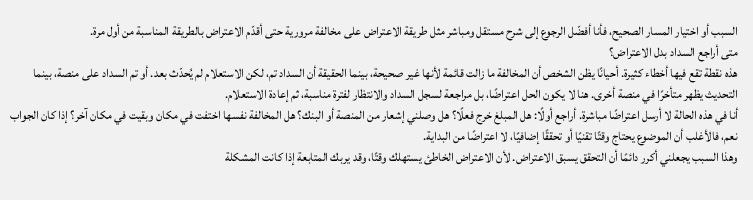السبب أو اختيار المسار الصحيح، فأنا أفضّل الرجوع إلى شرح مستقل ومباشر مثل طريقة الاعتراض على مخالفة مرورية حتى أقدّم الاعتراض بالطريقة المناسبة من أول مرة.
متى أراجع السداد بدل الاعتراض؟
هذه نقطة تقع فيها أخطاء كثيرة. أحيانًا يظن الشخص أن المخالفة ما زالت قائمة لأنها غير صحيحة، بينما الحقيقة أن السداد تم، لكن الاستعلام لم يُحدّث بعد. أو تم السداد على منصة، بينما التحديث يظهر متأخرًا في منصة أخرى. هنا لا يكون الحل اعتراضًا، بل مراجعة لسجل السداد والانتظار لفترة مناسبة، ثم إعادة الاستعلام.
أنا في هذه الحالة لا أرسل اعتراضًا مباشرة. أراجع أولًا: هل المبلغ خرج فعلًا؟ هل وصلني إشعار من المنصة أو البنك؟ هل المخالفة نفسها اختفت في مكان وبقيت في مكان آخر؟ إذا كان الجواب نعم، فالأغلب أن الموضوع يحتاج وقتًا تقنيًا أو تحققًا إضافيًا، لا اعتراضًا من البداية.
وهذا السبب يجعلني أكرر دائمًا أن التحقق يسبق الاعتراض. لأن الاعتراض الخاطئ يستهلك وقتًا، وقد يربك المتابعة إذا كانت المشكلة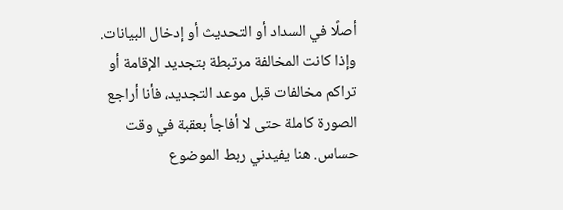أصلًا في السداد أو التحديث أو إدخال البيانات. وإذا كانت المخالفة مرتبطة بتجديد الإقامة أو تراكم مخالفات قبل موعد التجديد، فأنا أراجع الصورة كاملة حتى لا أفاجأ بعقبة في وقت حساس. هنا يفيدني ربط الموضوع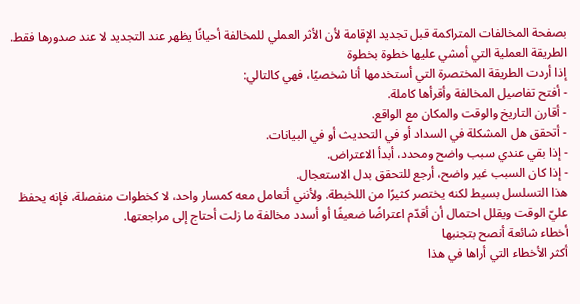بصفحة المخالفات المتراكمة قبل تجديد الإقامة لأن الأثر العملي للمخالفة أحيانًا يظهر عند التجديد لا عند صدورها فقط.
الطريقة العملية التي أمشي عليها خطوة بخطوة
إذا أردت الطريقة المختصرة التي أستخدمها أنا شخصيًا، فهي كالتالي:
- أفتح تفاصيل المخالفة وأقرأها كاملة.
- أقارن التاريخ والوقت والمكان مع الواقع.
- أتحقق هل المشكلة في السداد أو في التحديث أو في البيانات.
- إذا بقي عندي سبب واضح ومحدد، أبدأ الاعتراض.
- إذا كان السبب غير واضح، أرجع للتحقق بدل الاستعجال.
هذا التسلسل بسيط لكنه يختصر كثيرًا من اللخبطة. ولأنني أتعامل معه كمسار واحد، لا كخطوات منفصلة، فإنه يحفظ عليّ الوقت ويقلل احتمال أن أقدّم اعتراضًا ضعيفًا أو أسدد مخالفة ما زلت أحتاج إلى مراجعتها.
أخطاء شائعة أنصح بتجنبها
أكثر الأخطاء التي أراها في هذا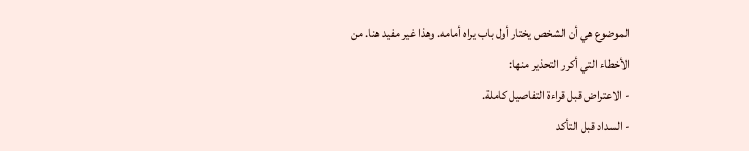الموضوع هي أن الشخص يختار أول باب يراه أمامه. وهذا غير مفيد هنا. من الأخطاء التي أكرر التحذير منها:
- الاعتراض قبل قراءة التفاصيل كاملة.
- السداد قبل التأكد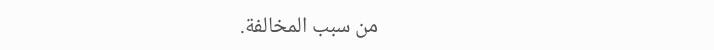من سبب المخالفة.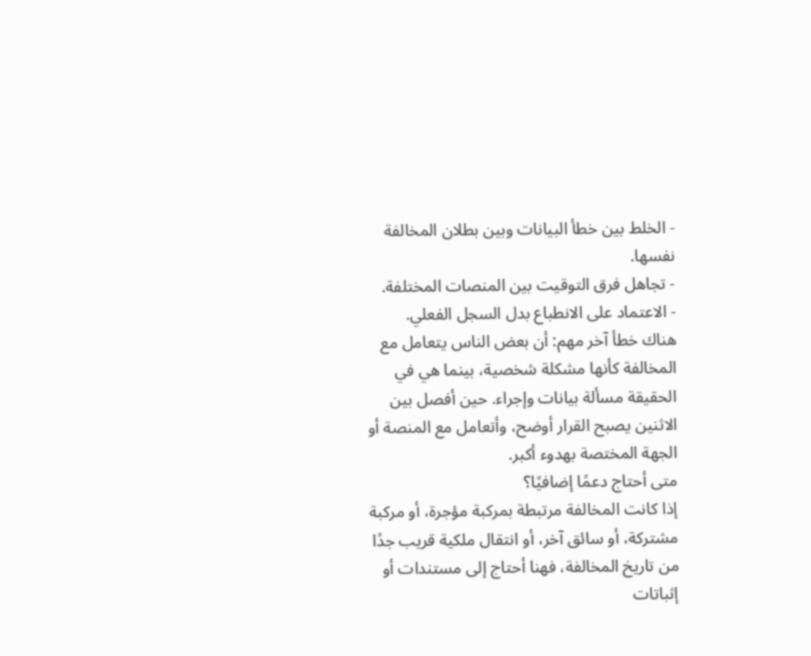- الخلط بين خطأ البيانات وبين بطلان المخالفة نفسها.
- تجاهل فرق التوقيت بين المنصات المختلفة.
- الاعتماد على الانطباع بدل السجل الفعلي.
هناك خطأ آخر مهم: أن بعض الناس يتعامل مع المخالفة كأنها مشكلة شخصية، بينما هي في الحقيقة مسألة بيانات وإجراء. حين أفصل بين الاثنين يصبح القرار أوضح، وأتعامل مع المنصة أو الجهة المختصة بهدوء أكبر.
متى أحتاج دعمًا إضافيًا؟
إذا كانت المخالفة مرتبطة بمركبة مؤجرة، أو مركبة مشتركة، أو سائق آخر، أو انتقال ملكية قريب جدًا من تاريخ المخالفة، فهنا أحتاج إلى مستندات أو إثباتات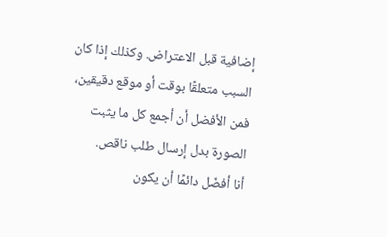إضافية قبل الاعتراض. وكذلك إذا كان السبب متعلقًا بوقت أو موقع دقيقين، فمن الأفضل أن أجمع كل ما يثبت الصورة بدل إرسال طلب ناقص.
أنا أفضّل دائمًا أن يكون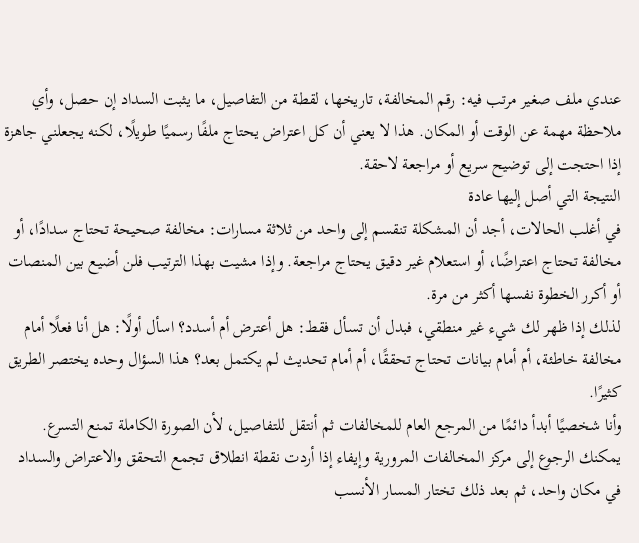عندي ملف صغير مرتب فيه: رقم المخالفة، تاريخها، لقطة من التفاصيل، ما يثبت السداد إن حصل، وأي ملاحظة مهمة عن الوقت أو المكان. هذا لا يعني أن كل اعتراض يحتاج ملفًا رسميًا طويلًا، لكنه يجعلني جاهزة إذا احتجت إلى توضيح سريع أو مراجعة لاحقة.
النتيجة التي أصل إليها عادة
في أغلب الحالات، أجد أن المشكلة تنقسم إلى واحد من ثلاثة مسارات: مخالفة صحيحة تحتاج سدادًا، أو مخالفة تحتاج اعتراضًا، أو استعلام غير دقيق يحتاج مراجعة. وإذا مشيت بهذا الترتيب فلن أضيع بين المنصات أو أكرر الخطوة نفسها أكثر من مرة.
لذلك إذا ظهر لك شيء غير منطقي، فبدل أن تسأل فقط: هل أعترض أم أسدد؟ اسأل أولًا: هل أنا فعلًا أمام مخالفة خاطئة، أم أمام بيانات تحتاج تحققًا، أم أمام تحديث لم يكتمل بعد؟ هذا السؤال وحده يختصر الطريق كثيرًا.
وأنا شخصيًا أبدأ دائمًا من المرجع العام للمخالفات ثم أنتقل للتفاصيل، لأن الصورة الكاملة تمنع التسرع. يمكنك الرجوع إلى مركز المخالفات المرورية وإيفاء إذا أردت نقطة انطلاق تجمع التحقق والاعتراض والسداد في مكان واحد، ثم بعد ذلك تختار المسار الأنسب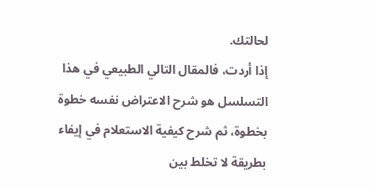لحالتك.
إذا أردت، فالمقال التالي الطبيعي في هذا التسلسل هو شرح الاعتراض نفسه خطوة بخطوة، ثم شرح كيفية الاستعلام في إيفاء بطريقة لا تخلط بين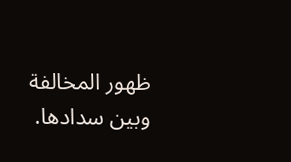ظهور المخالفة وبين سدادها.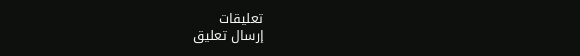تعليقات
إرسال تعليق